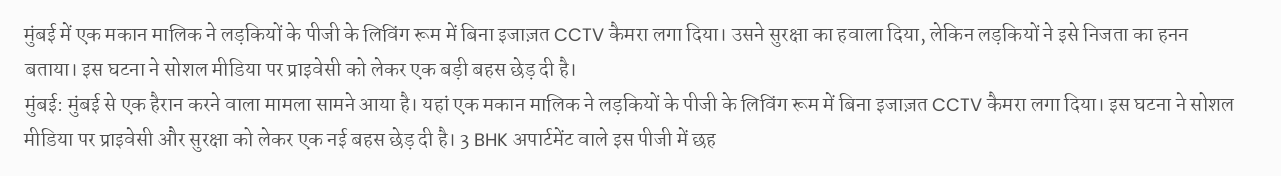मुंबई में एक मकान मालिक ने लड़कियों के पीजी के लिविंग रूम में बिना इजाज़त CCTV कैमरा लगा दिया। उसने सुरक्षा का हवाला दिया, लेकिन लड़कियों ने इसे निजता का हनन बताया। इस घटना ने सोशल मीडिया पर प्राइवेसी को लेकर एक बड़ी बहस छेड़ दी है।
मुंबई: मुंबई से एक हैरान करने वाला मामला सामने आया है। यहां एक मकान मालिक ने लड़कियों के पीजी के लिविंग रूम में बिना इजाज़त CCTV कैमरा लगा दिया। इस घटना ने सोशल मीडिया पर प्राइवेसी और सुरक्षा को लेकर एक नई बहस छेड़ दी है। 3 BHK अपार्टमेंट वाले इस पीजी में छह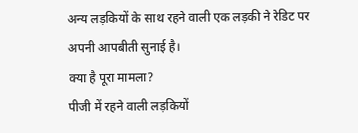अन्य लड़कियों के साथ रहने वाली एक लड़की ने रेडिट पर अपनी आपबीती सुनाई है।
क्या है पूरा मामला?
पीजी में रहने वाली लड़कियों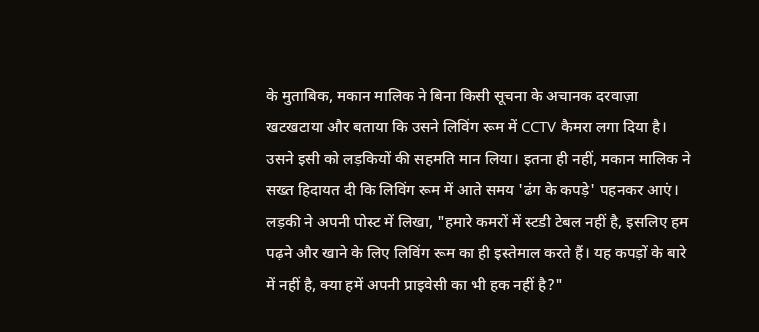के मुताबिक, मकान मालिक ने बिना किसी सूचना के अचानक दरवाज़ा खटखटाया और बताया कि उसने लिविंग रूम में CCTV कैमरा लगा दिया है। उसने इसी को लड़कियों की सहमति मान लिया। इतना ही नहीं, मकान मालिक ने सख्त हिदायत दी कि लिविंग रूम में आते समय 'ढंग के कपड़े' पहनकर आएं। लड़की ने अपनी पोस्ट में लिखा, "हमारे कमरों में स्टडी टेबल नहीं है, इसलिए हम पढ़ने और खाने के लिए लिविंग रूम का ही इस्तेमाल करते हैं। यह कपड़ों के बारे में नहीं है, क्या हमें अपनी प्राइवेसी का भी हक नहीं है?"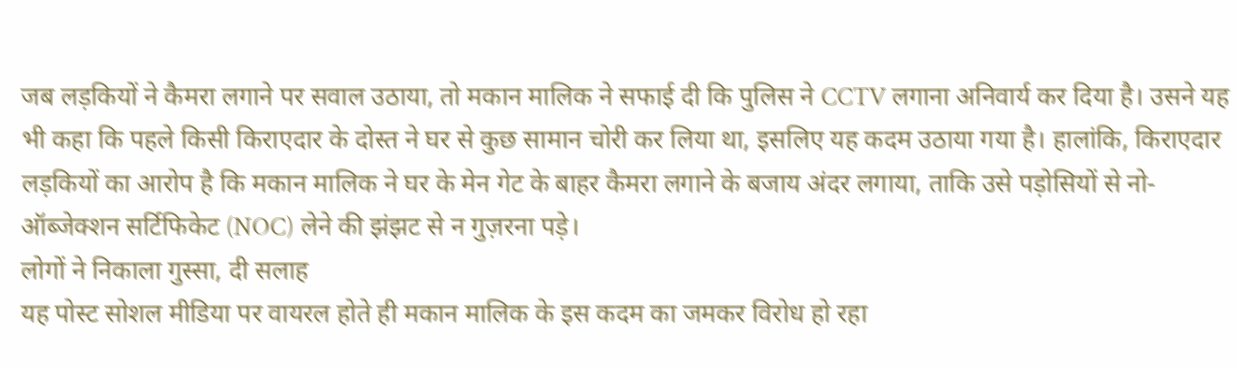जब लड़कियों ने कैमरा लगाने पर सवाल उठाया, तो मकान मालिक ने सफाई दी कि पुलिस ने CCTV लगाना अनिवार्य कर दिया है। उसने यह भी कहा कि पहले किसी किराएदार के दोस्त ने घर से कुछ सामान चोरी कर लिया था, इसलिए यह कदम उठाया गया है। हालांकि, किराएदार लड़कियों का आरोप है कि मकान मालिक ने घर के मेन गेट के बाहर कैमरा लगाने के बजाय अंदर लगाया, ताकि उसे पड़ोसियों से नो-ऑब्जेक्शन सर्टिफिकेट (NOC) लेने की झंझट से न गुज़रना पड़े।
लोगों ने निकाला गुस्सा, दी सलाह
यह पोस्ट सोशल मीडिया पर वायरल होते ही मकान मालिक के इस कदम का जमकर विरोध हो रहा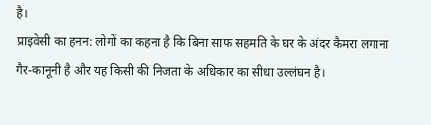है।
प्राइवेसी का हनन: लोगों का कहना है कि बिना साफ सहमति के घर के अंदर कैमरा लगाना गैर-कानूनी है और यह किसी की निजता के अधिकार का सीधा उल्लंघन है।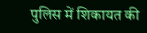पुलिस में शिकायत की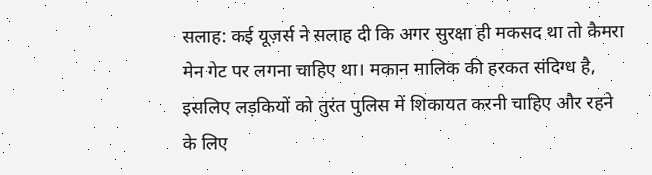सलाह: कई यूज़र्स ने सलाह दी कि अगर सुरक्षा ही मकसद था तो कैमरा मेन गेट पर लगना चाहिए था। मकान मालिक की हरकत संदिग्ध है, इसलिए लड़कियों को तुरंत पुलिस में शिकायत करनी चाहिए और रहने के लिए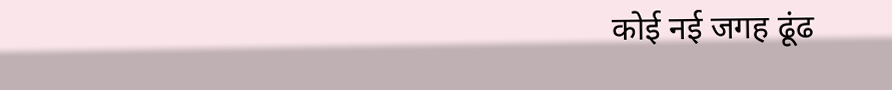कोई नई जगह ढूंढ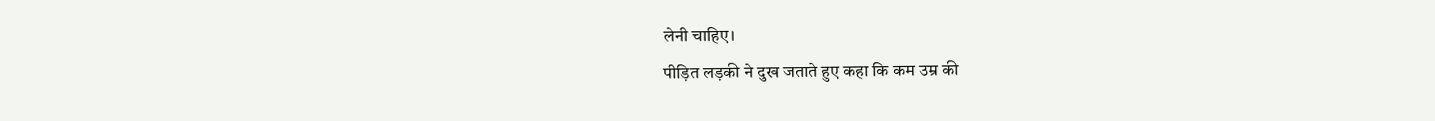लेनी चाहिए।
पीड़ित लड़की ने दुख जताते हुए कहा कि कम उम्र की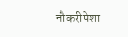नौकरीपेशा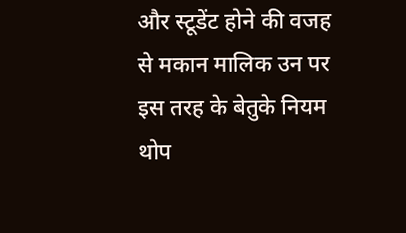और स्टूडेंट होने की वजह से मकान मालिक उन पर इस तरह के बेतुके नियम थोप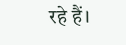रहे हैं।